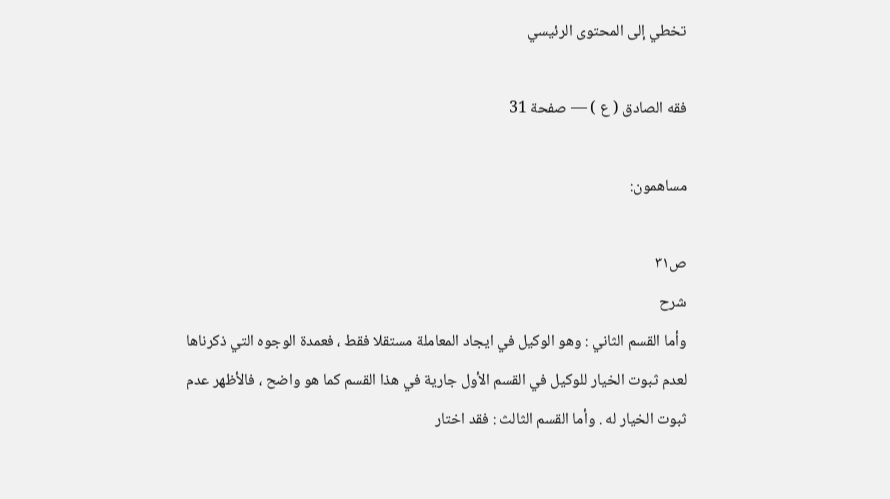تخطي إلى المحتوى الرئيسي

فقه الصادق ( ع ) — صفحة 31

مساهمون:

ص٣١
شرح
وأما القسم الثاني : وهو الوكيل في ايجاد المعاملة مستقلا فقط ، فعمدة الوجوه التي ذكرناها لعدم ثبوت الخيار للوكيل في القسم الأول جارية في هذا القسم كما هو واضح ، فالأظهر عدم ثبوت الخيار له . وأما القسم الثالث : فقد اختار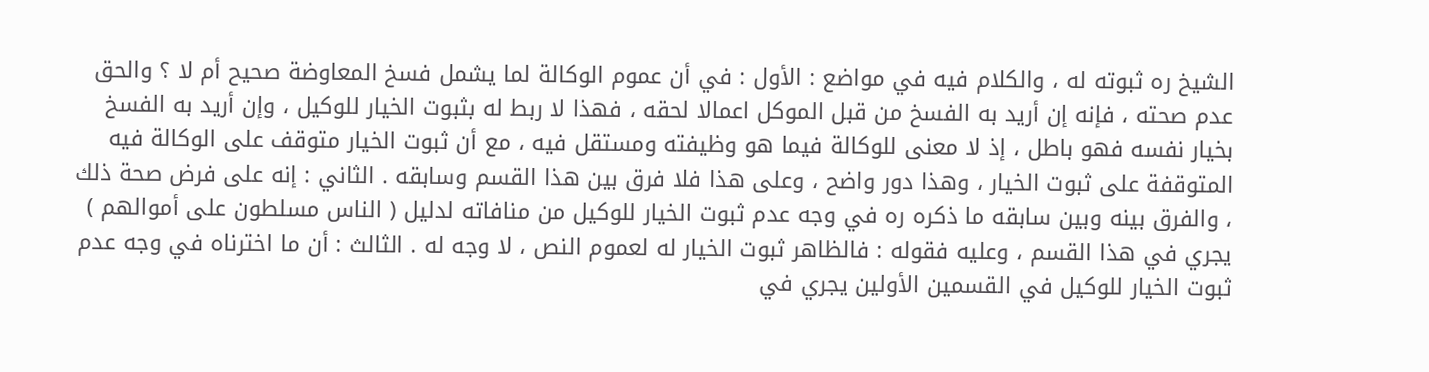الشيخ ره ثبوته له ، والكلام فيه في مواضع : الأول : في أن عموم الوكالة لما يشمل فسخ المعاوضة صحيح أم لا ؟ والحق عدم صحته ، فإنه إن أريد به الفسخ من قبل الموكل اعمالا لحقه ، فهذا لا ربط له بثبوت الخيار للوكيل ، وإن أريد به الفسخ بخيار نفسه فهو باطل ، إذ لا معنى للوكالة فيما هو وظيفته ومستقل فيه ، مع أن ثبوت الخيار متوقف على الوكالة فيه المتوقفة على ثبوت الخيار ، وهذا دور واضح ، وعلى هذا فلا فرق بين هذا القسم وسابقه . الثاني : إنه على فرض صحة ذلك ، والفرق بينه وبين سابقه ما ذكره ره في وجه عدم ثبوت الخيار للوكيل من منافاته لدليل ( الناس مسلطون على أموالهم ) يجري في هذا القسم ، وعليه فقوله : فالظاهر ثبوت الخيار له لعموم النص ، لا وجه له . الثالث : أن ما اخترناه في وجه عدم ثبوت الخيار للوكيل في القسمين الأولين يجري في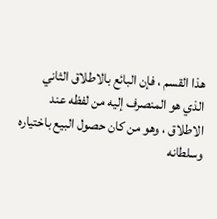هذا القسم ، فإن البائع بالاطلاق الثاني الذي هو المنصرف إليه من لفظه عند الاطلاق ، وهو من كان حصول البيع باختياره وسلطانه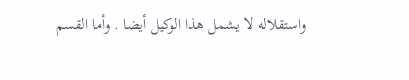واستقلاله لا يشمل هذا الوكيل أيضا . وأما القسم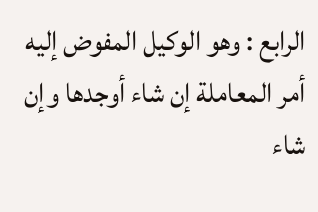الرابع : وهو الوكيل المفوض إليه أمر المعاملة إن شاء أوجدها وإن شاء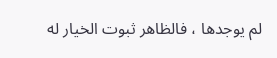لم يوجدها ، فالظاهر ثبوت الخيار له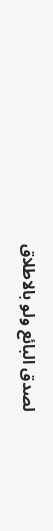لصدق البائع ولو بالاطلاق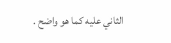الثاني عليه كما هو واضح .